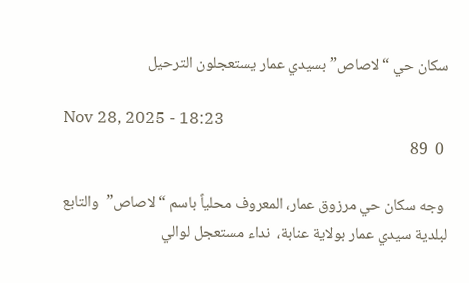سكان حي “لاصاص” بسيدي عمار يستعجلون الترحيل

Nov 28, 2025 - 18:23
 0  89

 وجه سكان حي مرزوق عمار، المعروف محلياً باسم “لاصاص”  والتابع لبلدية سيدي عمار بولاية عنابة،  نداء مستعجل لوالي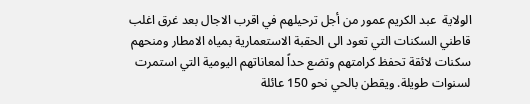الولاية  عبد الكريم عمور من أجل ترحيلهم في اقرب الاجال بعد غرق اغلب قاطني السكنات التي تعود الى الحقبة الاستعمارية بمياه الامطار ومنحهم سكنات لائقة تحفظ كرامتهم وتضع حداً لمعاناتهم اليومية التي استمرت لسنوات طويلة. ويقطن بالحي نحو 150 عائلة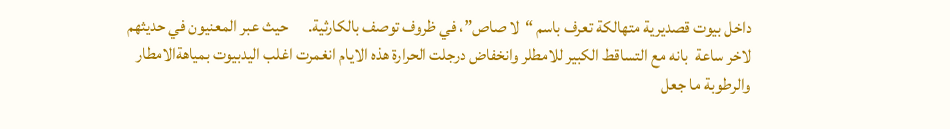داخل بيوت قصديرية متهالكة تعرف باسم “لا صاص”، في ظروف توصف بالكارثية.      حيث عبر المعنيون في حديثهم لاخر ساعة  بانه مع التساقط الكبير للامطلر وانخفاض درجلت الحرارة هذه الايام انغمرت اغلب اليدبيوت بمياهةالامطار والرطوبة ما جعل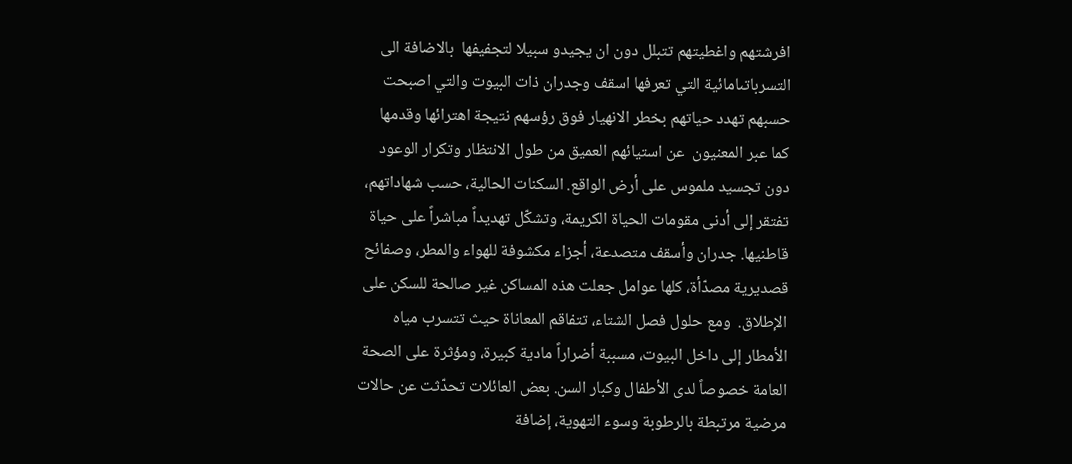افرشتهم واغطيتهم تتبلل دون ان يجيدو سبيلا لتجفيفها  بالاضافة الى التسرباتىامائية التي تعرفها اسقف وجدران ذات البيوت والتي اصبحت حسبهم تهدد حياتهم بخطر الانهيار فوق رؤسهم نتيجة اهترائها وقدمها  كما عبر المعنيون  عن استيائهم العميق من طول الانتظار وتكرار الوعود دون تجسيد ملموس على أرض الواقع. السكنات الحالية، حسب شهاداتهم، تفتقر إلى أدنى مقومات الحياة الكريمة، وتشكّل تهديداً مباشراً على حياة قاطنيها. جدران وأسقف متصدعة، أجزاء مكشوفة للهواء والمطر، وصفائح قصديرية مصدّأة، كلها عوامل جعلت هذه المساكن غير صالحة للسكن على الإطلاق.  ومع حلول فصل الشتاء، تتفاقم المعاناة حيث تتسرب مياه الأمطار إلى داخل البيوت، مسببة أضراراً مادية كبيرة، ومؤثرة على الصحة العامة خصوصاً لدى الأطفال وكبار السن. بعض العائلات تحدّثت عن حالات مرضية مرتبطة بالرطوبة وسوء التهوية، إضافة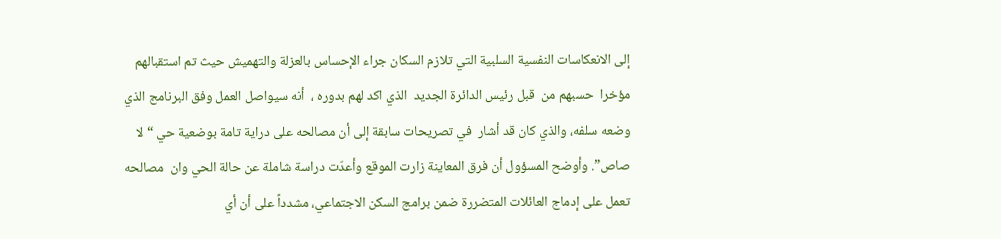إلى الانعكاسات النفسية السلبية التي تلازم السكان جراء الإحساس بالعزلة والتهميش حيث تم استقبالهم مؤخرا  حسبهم من  قبل رئيس الدائرة الجديد  الذي اكد لهم بدوره ،  أنه سيواصل العمل وفق البرنامج الذي وضعه سلفه، والذي كان قد أشار  في تصريحات سابقة إلى أن مصالحه على دراية تامة بوضعية حي “لا صاص”. وأوضح المسؤول أن فرق المعاينة زارت الموقع وأعدّت دراسة شاملة عن حالة الحي وان  مصالحه تعمل على إدماج العائلات المتضررة ضمن برامج السكن الاجتماعي، مشدداً على أن أي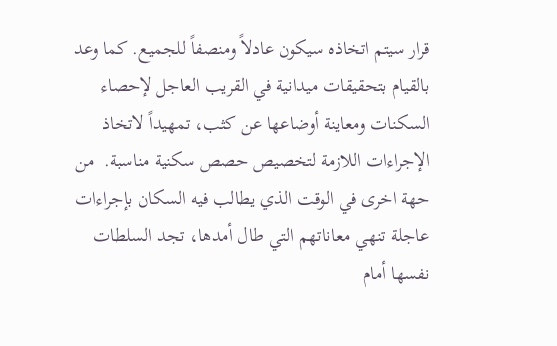قرار سيتم اتخاذه سيكون عادلاً ومنصفاً للجميع. كما وعد بالقيام بتحقيقات ميدانية في القريب العاجل لإحصاء السكنات ومعاينة أوضاعها عن كثب، تمهيداً لاتخاذ الإجراءات اللازمة لتخصيص حصص سكنية مناسبة.  من حهة اخرى في الوقت الذي يطالب فيه السكان بإجراءات عاجلة تنهي معاناتهم التي طال أمدها، تجد السلطات نفسها أمام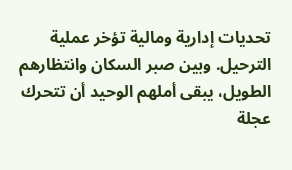تحديات إدارية ومالية تؤخر عملية الترحيل. وبين صبر السكان وانتظارهم الطويل، يبقى أملهم الوحيد أن تتحرك عجلة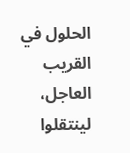الحلول في القريب العاجل، لينتقلوا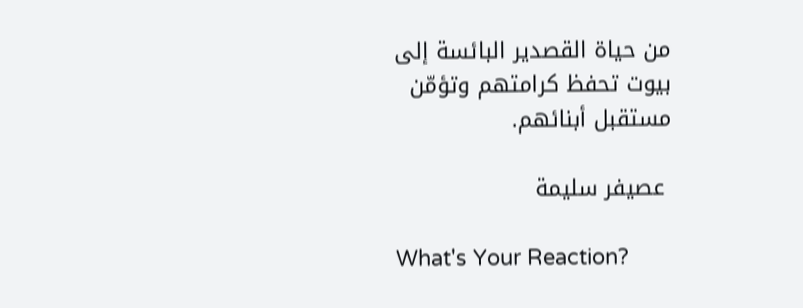من حياة القصدير البائسة إلى بيوت تحفظ كرامتهم وتؤمّن مستقبل أبنائهم.

 عصيفر سليمة

What's Your Reaction?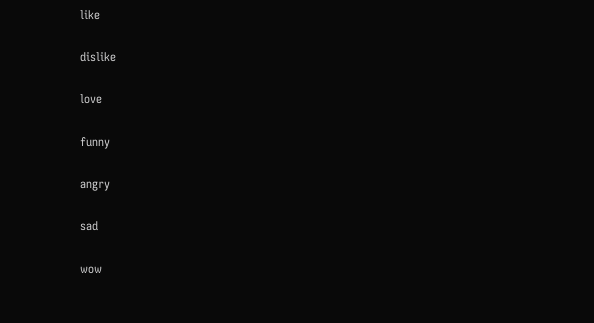like

dislike

love

funny

angry

sad

wow